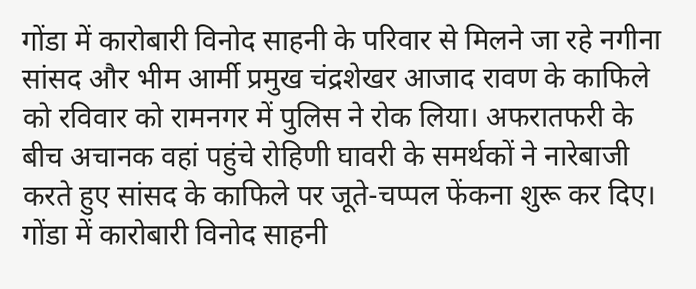गोंडा में कारोबारी विनोद साहनी के परिवार से मिलने जा रहे नगीना सांसद और भीम आर्मी प्रमुख चंद्रशेखर आजाद रावण के काफिले को रविवार को रामनगर में पुलिस ने रोक लिया। अफरातफरी के बीच अचानक वहां पहुंचे रोहिणी घावरी के समर्थकों ने नारेबाजी करते हुए सांसद के काफिले पर जूते-चप्पल फेंकना शुरू कर दिए।
गोंडा में कारोबारी विनोद साहनी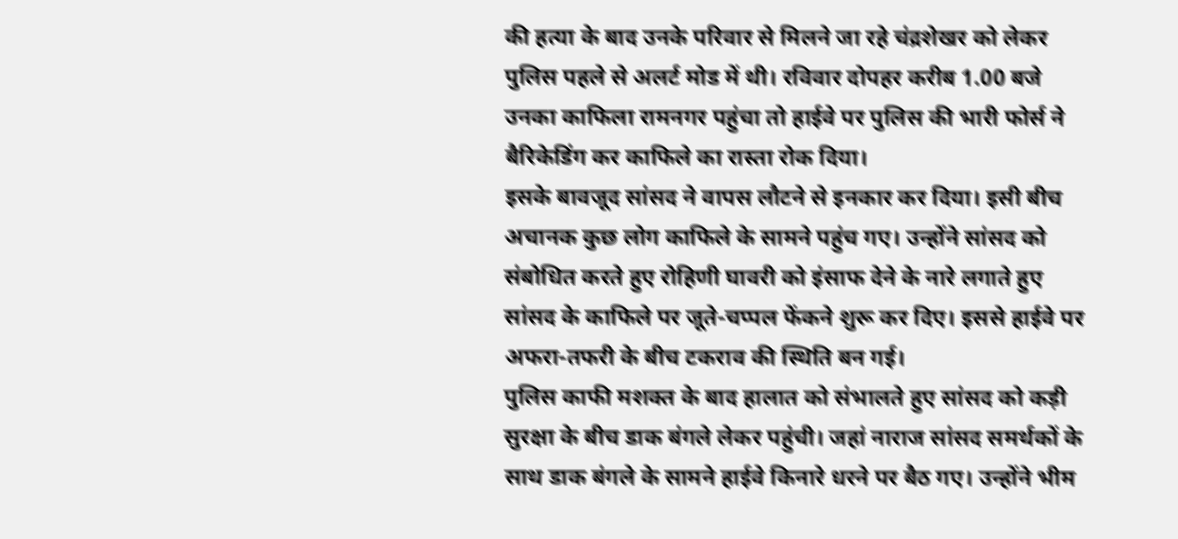की हत्या के बाद उनके परिवार से मिलने जा रहे चंद्रशेखर को लेकर पुलिस पहले से अलर्ट मोड में थी। रविवार दोपहर करीब 1.00 बजे उनका काफिला रामनगर पहुंचा तो हाईवे पर पुलिस की भारी फोर्स ने बैरिकेडिंग कर काफिले का रास्ता रोक दिया।
इसके बावजूद सांसद ने वापस लौटने से इनकार कर दिया। इसी बीच अचानक कुछ लोग काफिले के सामने पहुंच गए। उन्होंने सांसद को संबोधित करते हुए रोहिणी घावरी को इंसाफ देने के नारे लगाते हुए सांसद के काफिले पर जूते-चप्पल फेंकने शुरू कर दिए। इससे हाईवे पर अफरा-तफरी के बीच टकराव की स्थिति बन गई।
पुलिस काफी मशक्त के बाद हालात को संभालते हुए सांसद को कड़ी सुरक्षा के बीच डाक बंगले लेकर पहुंची। जहां नाराज सांसद समर्थकों के साथ डाक बंगले के सामने हाईवे किनारे धरने पर बैठ गए। उन्होंने भीम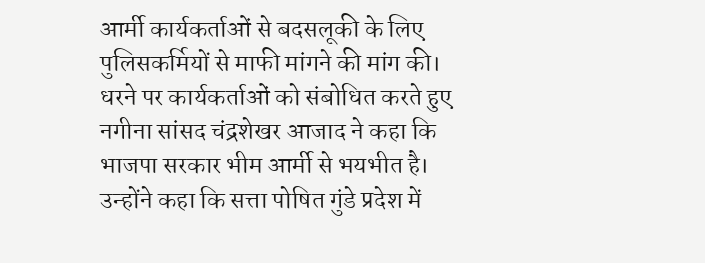आर्मी कार्यकर्ताओं से बदसलूकी के लिए पुलिसकर्मियों से माफी मांगने की मांग की।
धरने पर कार्यकर्ताओं को संबोधित करते हुए नगीना सांसद चंद्रशेखर आजाद ने कहा कि भाजपा सरकार भीम आर्मी से भयभीत है। उन्होंने कहा कि सत्ता पोषित गुंडे प्रदेश में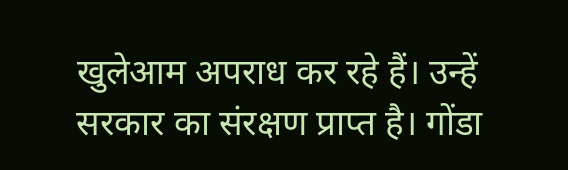खुलेआम अपराध कर रहे हैं। उन्हें सरकार का संरक्षण प्राप्त है। गोंडा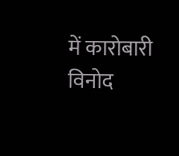में कारोबारी विनोद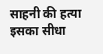साहनी की हत्या इसका सीधा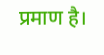प्रमाण है।